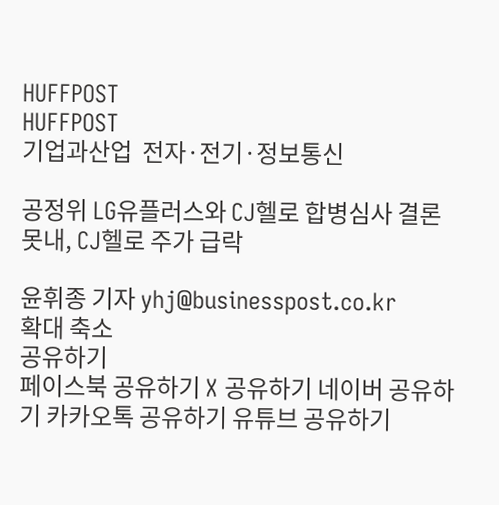HUFFPOST
HUFFPOST
기업과산업  전자·전기·정보통신

공정위 LG유플러스와 CJ헬로 합병심사 결론 못내, CJ헬로 주가 급락

윤휘종 기자 yhj@businesspost.co.kr
확대 축소
공유하기
페이스북 공유하기 X 공유하기 네이버 공유하기 카카오톡 공유하기 유튜브 공유하기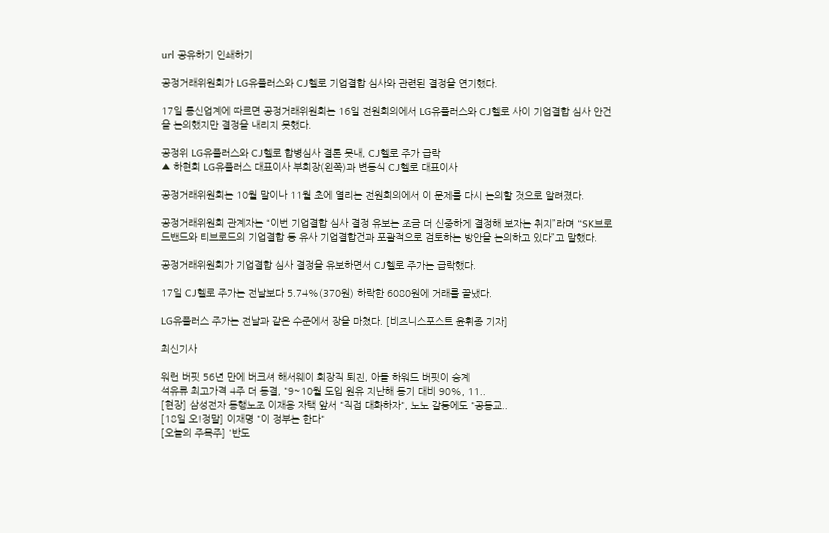url 공유하기 인쇄하기

공정거래위원회가 LG유플러스와 CJ헬로 기업결합 심사와 관련된 결정을 연기했다.

17일 통신업계에 따르면 공정거래위원회는 16일 전원회의에서 LG유플러스와 CJ헬로 사이 기업결합 심사 안건을 논의했지만 결정을 내리지 못했다.

공정위 LG유플러스와 CJ헬로 합병심사 결론 못내, CJ헬로 주가 급락
▲ 하현회 LG유플러스 대표이사 부회장(왼쪽)과 변동식 CJ헬로 대표이사

공정거래위원회는 10월 말이나 11월 초에 열리는 전원회의에서 이 문제를 다시 논의할 것으로 알려졌다.

공정거래위원회 관계자는 “이번 기업결합 심사 결정 유보는 조금 더 신중하게 결정해 보자는 취지”라며 “SK브로드밴드와 티브로드의 기업결합 등 유사 기업결합건과 포괄적으로 검토하는 방안을 논의하고 있다”고 말했다.

공정거래위원회가 기업결합 심사 결정을 유보하면서 CJ헬로 주가는 급락했다.

17일 CJ헬로 주가는 전날보다 5.74%(370원) 하락한 6080원에 거래를 끝냈다.

LG유플러스 주가는 전날과 같은 수준에서 장을 마쳤다. [비즈니스포스트 윤휘종 기자]

최신기사

워런 버핏 56년 만에 버크셔 해서웨이 회장직 퇴진, 아들 하워드 버핏이 승계
석유류 최고가격 4주 더 동결, "9~10월 도입 원유 지난해 동기 대비 90%, 11..
[현장] 삼성전자 동행노조 이재용 자택 앞서 "직접 대화하자", 노노 갈등에도 "공동교..
[18일 오!정말] 이재명 "이 정부는 한다"
[오늘의 주목주] '반도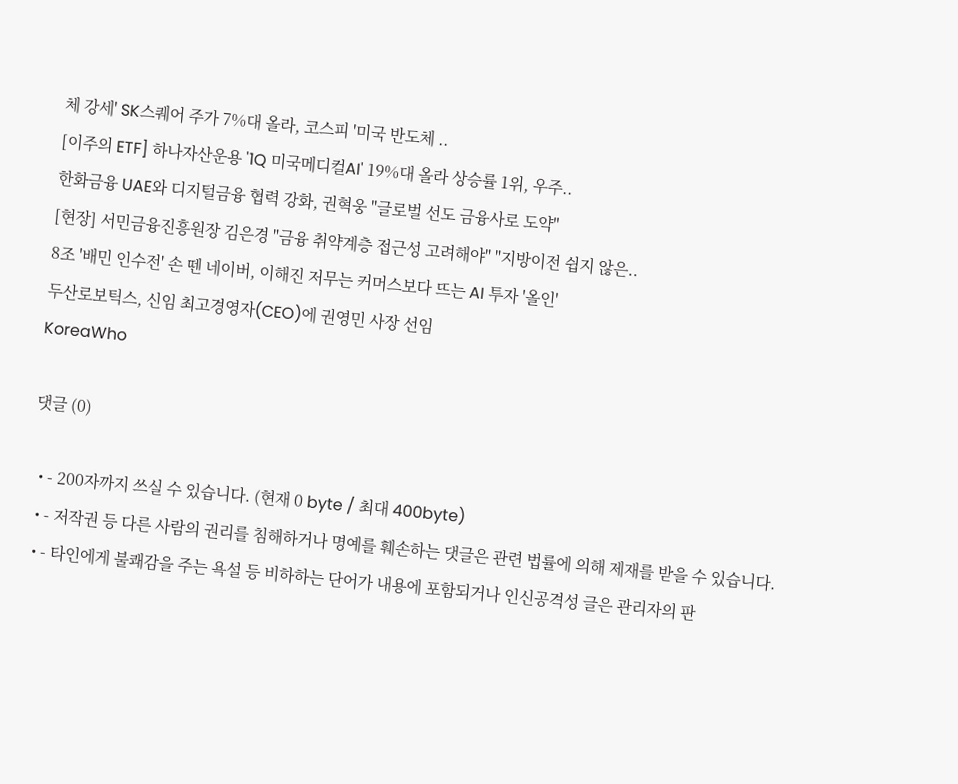체 강세' SK스퀘어 주가 7%대 올라, 코스피 '미국 반도체 ..
[이주의 ETF] 하나자산운용 '1Q 미국메디컬AI' 19%대 올라 상승률 1위, 우주..
한화금융 UAE와 디지털금융 협력 강화, 권혁웅 "글로벌 선도 금융사로 도약"
[현장] 서민금융진흥원장 김은경 "금융 취약계층 접근성 고려해야" "지방이전 쉽지 않은..
8조 '배민 인수전' 손 뗀 네이버, 이해진 저무는 커머스보다 뜨는 AI 투자 '올인'
두산로보틱스, 신임 최고경영자(CEO)에 권영민 사장 선임
KoreaWho

댓글 (0)

  • - 200자까지 쓰실 수 있습니다. (현재 0 byte / 최대 400byte)
  • - 저작권 등 다른 사람의 권리를 침해하거나 명예를 훼손하는 댓글은 관련 법률에 의해 제재를 받을 수 있습니다.
  • - 타인에게 불쾌감을 주는 욕설 등 비하하는 단어가 내용에 포함되거나 인신공격성 글은 관리자의 판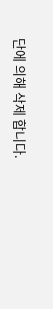단에 의해 삭제 합니다.